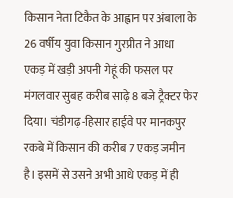किसान नेता टिकैत के आह्वान पर अंबाला के 26 वर्षीय युवा किसान गुरप्रीत ने आधा एकड़ में खड़ी अपनी गेहूं की फसल पर मंगलवार सुबह करीब साढ़े 8 बजे ट्रैक्टर फेर दिया। चंडीगढ़-हिसार हाईवे पर मानकपुर रकबे में किसान की करीब 7 एकड़ जमीन है। इसमें से उसने अभी आधे एकड़ में ही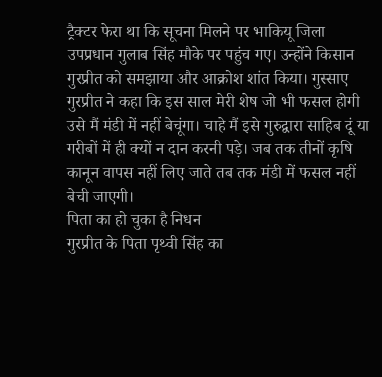ट्रैक्टर फेरा था कि सूचना मिलने पर भाकियू जिला उपप्रधान गुलाब सिंह मौके पर पहुंच गए। उन्होंने किसान गुरप्रीत को समझाया और आक्रोश शांत किया। गुस्साए गुरप्रीत ने कहा कि इस साल मेरी शेष जो भी फसल होगी उसे मैं मंडी में नहीं बेचूंगा। चाहे मैं इसे गुरुद्वारा साहिब दूं या गरीबों में ही क्यों न दान करनी पड़े। जब तक तीनों कृषि कानून वापस नहीं लिए जाते तब तक मंडी में फसल नहीं बेची जाएगी।
पिता का हो चुका है निधन
गुरप्रीत के पिता पृथ्वी सिंह का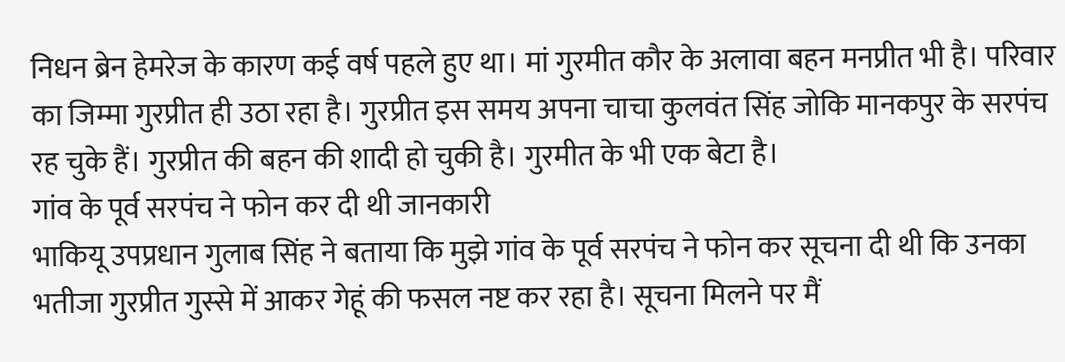निधन ब्रेन हेमरेज के कारण कई वर्ष पहले हुए था। मां गुरमीत कौर के अलावा बहन मनप्रीत भी है। परिवार का जिम्मा गुरप्रीत ही उठा रहा है। गुरप्रीत इस समय अपना चाचा कुलवंत सिंह जोकि मानकपुर के सरपंच रह चुके हैं। गुरप्रीत की बहन की शादी हो चुकी है। गुरमीत के भी एक बेटा है।
गांव के पूर्व सरपंच ने फोन कर दी थी जानकारी
भाकियू उपप्रधान गुलाब सिंह ने बताया कि मुझे गांव के पूर्व सरपंच ने फोन कर सूचना दी थी कि उनका भतीजा गुरप्रीत गुस्से में आकर गेहूं की फसल नष्ट कर रहा है। सूचना मिलने पर मैं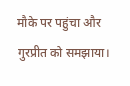मौके पर पहुंचा और गुरप्रीत को समझाया।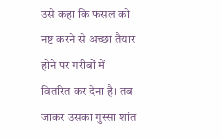उसे कहा कि फसल को नष्ट करने से अच्छा तैयार होने पर गरीबों में वितरित कर देना है। तब जाकर उसका गुस्सा शांत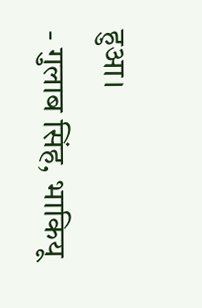हुआ।
- गुलाब सिंह, भाकियू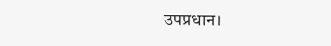उपप्रधान।